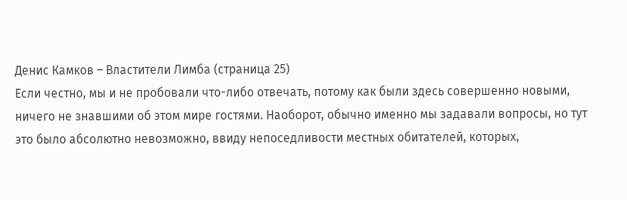Денис Камков – Властители Лимба (страница 25)
Если честно, мы и не пробовали что-либо отвечать, потому как были здесь совершенно новыми, ничего не знавшими об этом мире гостями. Наоборот, обычно именно мы задавали вопросы, но тут это было абсолютно невозможно, ввиду непоседливости местных обитателей, которых,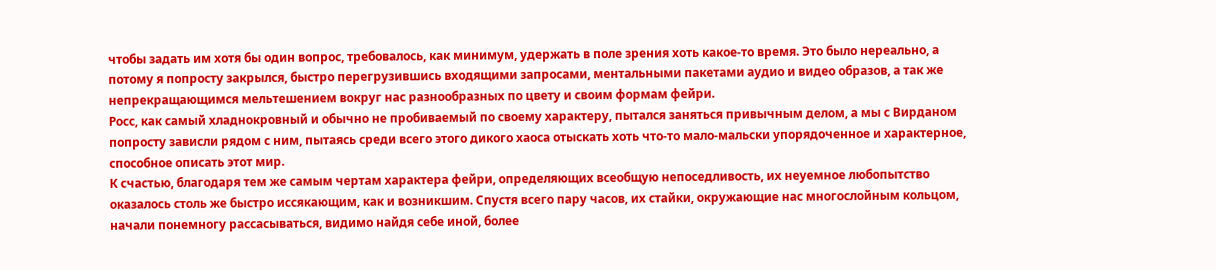чтобы задать им хотя бы один вопрос, требовалось, как минимум, удержать в поле зрения хоть какое-то время. Это было нереально, а потому я попросту закрылся, быстро перегрузившись входящими запросами, ментальными пакетами аудио и видео образов, а так же непрекращающимся мельтешением вокруг нас разнообразных по цвету и своим формам фейри.
Росс, как самый хладнокровный и обычно не пробиваемый по своему характеру, пытался заняться привычным делом, а мы с Вирданом попросту зависли рядом с ним, пытаясь среди всего этого дикого хаоса отыскать хоть что-то мало-мальски упорядоченное и характерное, способное описать этот мир.
К счастью, благодаря тем же самым чертам характера фейри, определяющих всеобщую непоседливость, их неуемное любопытство оказалось столь же быстро иссякающим, как и возникшим. Спустя всего пару часов, их стайки, окружающие нас многослойным кольцом, начали понемногу рассасываться, видимо найдя себе иной, более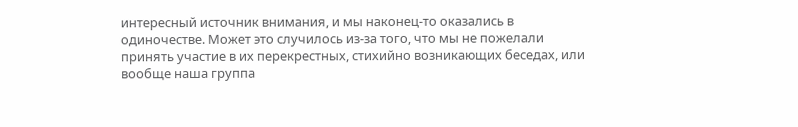интересный источник внимания, и мы наконец-то оказались в одиночестве. Может это случилось из-за того, что мы не пожелали принять участие в их перекрестных, стихийно возникающих беседах, или вообще наша группа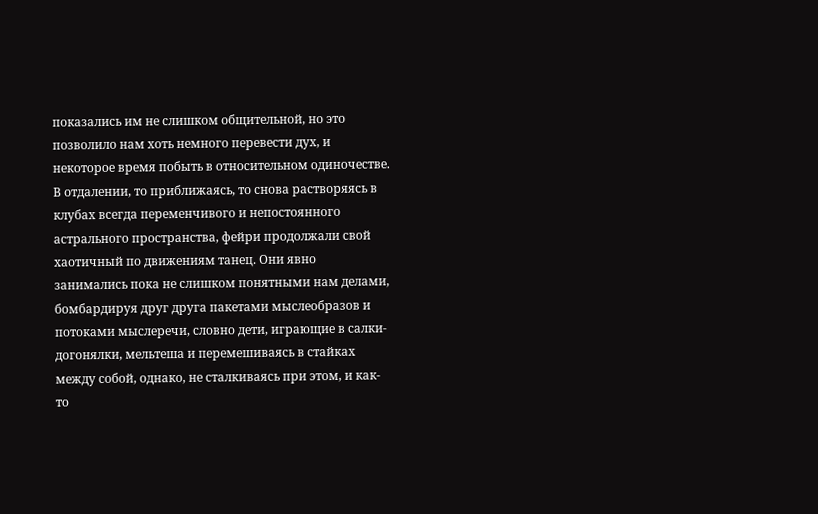показались им не слишком общительной, но это позволило нам хоть немного перевести дух, и некоторое время побыть в относительном одиночестве.
В отдалении, то приближаясь, то снова растворяясь в клубах всегда переменчивого и непостоянного астрального пространства, фейри продолжали свой хаотичный по движениям танец. Они явно занимались пока не слишком понятными нам делами, бомбардируя друг друга пакетами мыслеобразов и потоками мыслеречи, словно дети, играющие в салки-догонялки, мельтеша и перемешиваясь в стайках между собой, однако, не сталкиваясь при этом, и как-то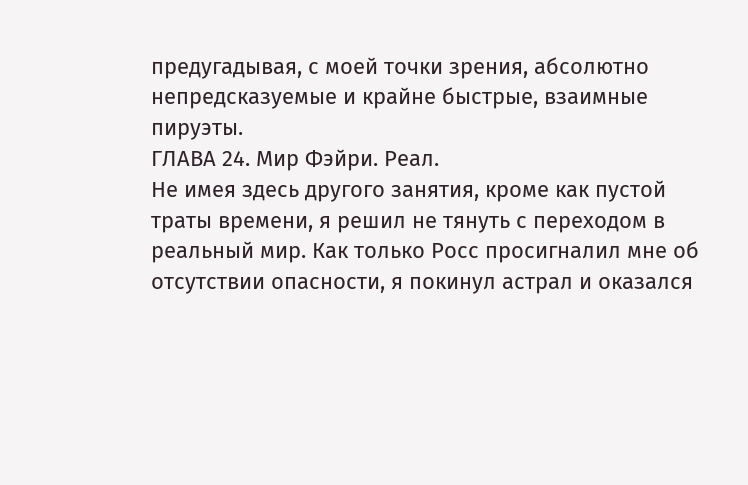предугадывая, с моей точки зрения, абсолютно непредсказуемые и крайне быстрые, взаимные пируэты.
ГЛАВА 24. Мир Фэйри. Реал.
Не имея здесь другого занятия, кроме как пустой траты времени, я решил не тянуть с переходом в реальный мир. Как только Росс просигналил мне об отсутствии опасности, я покинул астрал и оказался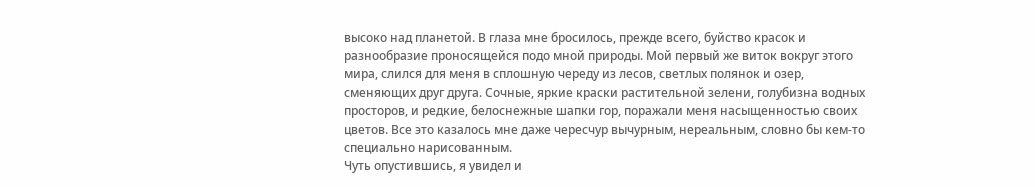высоко над планетой. В глаза мне бросилось, прежде всего, буйство красок и разнообразие проносящейся подо мной природы. Мой первый же виток вокруг этого мира, слился для меня в сплошную череду из лесов, светлых полянок и озер, сменяющих друг друга. Сочные, яркие краски растительной зелени, голубизна водных просторов, и редкие, белоснежные шапки гор, поражали меня насыщенностью своих цветов. Все это казалось мне даже чересчур вычурным, нереальным, словно бы кем-то специально нарисованным.
Чуть опустившись, я увидел и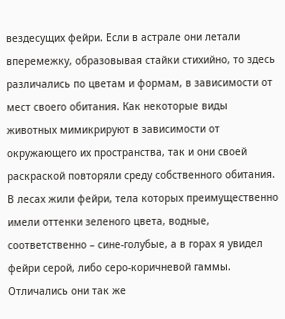вездесущих фейри. Если в астрале они летали вперемежку, образовывая стайки стихийно, то здесь различались по цветам и формам, в зависимости от мест своего обитания. Как некоторые виды животных мимикрируют в зависимости от окружающего их пространства, так и они своей раскраской повторяли среду собственного обитания. В лесах жили фейри, тела которых преимущественно имели оттенки зеленого цвета, водные, соответственно – сине-голубые, а в горах я увидел фейри серой, либо серо-коричневой гаммы.
Отличались они так же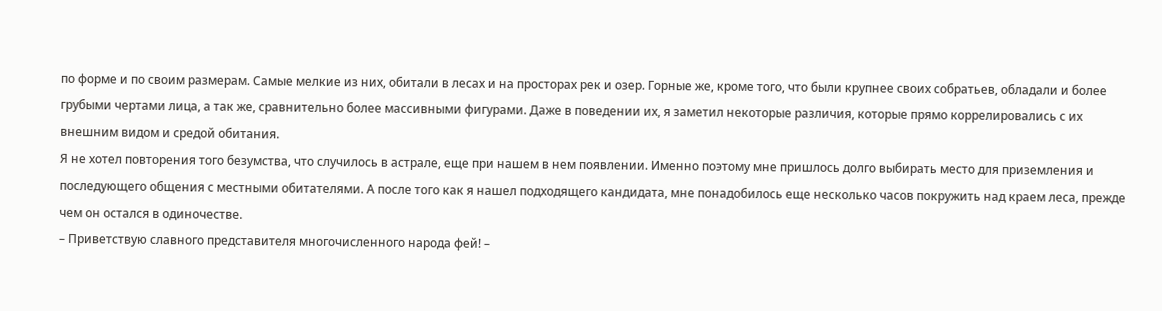по форме и по своим размерам. Самые мелкие из них, обитали в лесах и на просторах рек и озер. Горные же, кроме того, что были крупнее своих собратьев, обладали и более грубыми чертами лица, а так же, сравнительно более массивными фигурами. Даже в поведении их, я заметил некоторые различия, которые прямо коррелировались с их внешним видом и средой обитания.
Я не хотел повторения того безумства, что случилось в астрале, еще при нашем в нем появлении. Именно поэтому мне пришлось долго выбирать место для приземления и последующего общения с местными обитателями. А после того как я нашел подходящего кандидата, мне понадобилось еще несколько часов покружить над краем леса, прежде чем он остался в одиночестве.
– Приветствую славного представителя многочисленного народа фей! –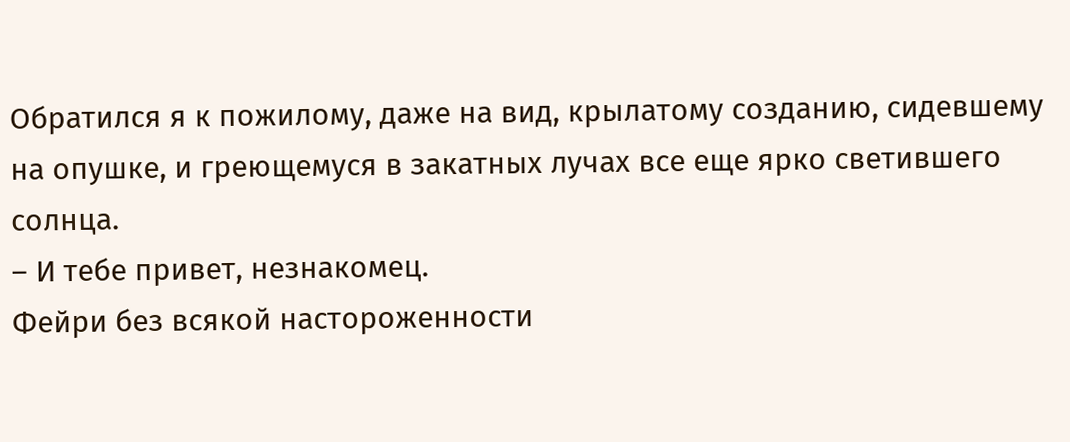Обратился я к пожилому, даже на вид, крылатому созданию, сидевшему на опушке, и греющемуся в закатных лучах все еще ярко светившего солнца.
– И тебе привет, незнакомец.
Фейри без всякой настороженности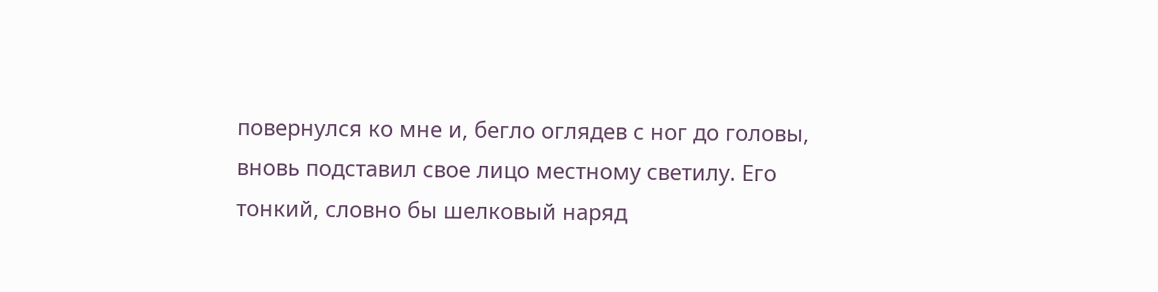повернулся ко мне и, бегло оглядев с ног до головы, вновь подставил свое лицо местному светилу. Его тонкий, словно бы шелковый наряд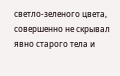светло-зеленого цвета, совершенно не скрывал явно старого тела и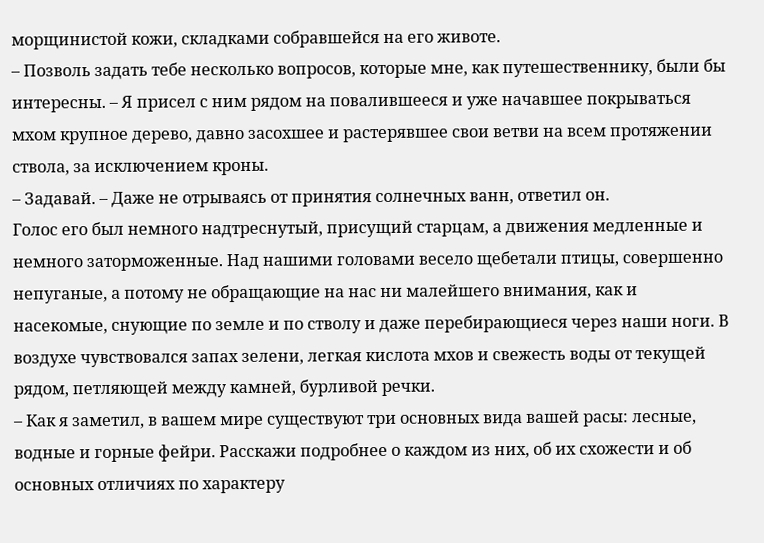морщинистой кожи, складками собравшейся на его животе.
– Позволь задать тебе несколько вопросов, которые мне, как путешественнику, были бы интересны. – Я присел с ним рядом на повалившееся и уже начавшее покрываться мхом крупное дерево, давно засохшее и растерявшее свои ветви на всем протяжении ствола, за исключением кроны.
– Задавай. – Даже не отрываясь от принятия солнечных ванн, ответил он.
Голос его был немного надтреснутый, присущий старцам, а движения медленные и немного заторможенные. Над нашими головами весело щебетали птицы, совершенно непуганые, а потому не обращающие на нас ни малейшего внимания, как и насекомые, снующие по земле и по стволу и даже перебирающиеся через наши ноги. В воздухе чувствовался запах зелени, легкая кислота мхов и свежесть воды от текущей рядом, петляющей между камней, бурливой речки.
– Как я заметил, в вашем мире существуют три основных вида вашей расы: лесные, водные и горные фейри. Расскажи подробнее о каждом из них, об их схожести и об основных отличиях по характеру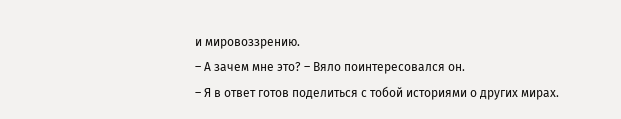и мировоззрению.
– А зачем мне это? – Вяло поинтересовался он.
– Я в ответ готов поделиться с тобой историями о других мирах.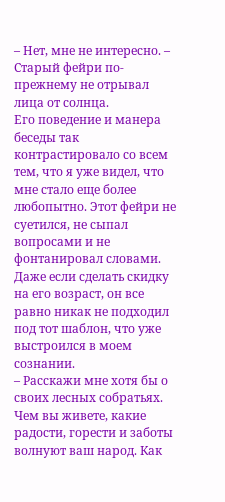– Нет, мне не интересно. – Старый фейри по-прежнему не отрывал лица от солнца.
Его поведение и манера беседы так контрастировало со всем тем, что я уже видел, что мне стало еще более любопытно. Этот фейри не суетился, не сыпал вопросами и не фонтанировал словами. Даже если сделать скидку на его возраст, он все равно никак не подходил под тот шаблон, что уже выстроился в моем сознании.
– Расскажи мне хотя бы о своих лесных собратьях. Чем вы живете, какие радости, горести и заботы волнуют ваш народ. Как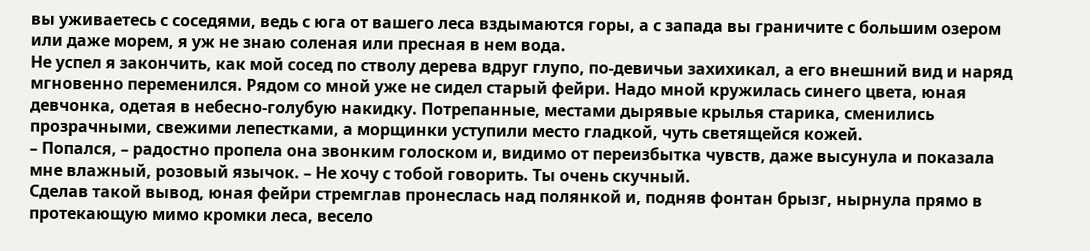вы уживаетесь с соседями, ведь с юга от вашего леса вздымаются горы, а с запада вы граничите с большим озером или даже морем, я уж не знаю соленая или пресная в нем вода.
Не успел я закончить, как мой сосед по стволу дерева вдруг глупо, по-девичьи захихикал, а его внешний вид и наряд мгновенно переменился. Рядом со мной уже не сидел старый фейри. Надо мной кружилась синего цвета, юная девчонка, одетая в небесно-голубую накидку. Потрепанные, местами дырявые крылья старика, сменились прозрачными, свежими лепестками, а морщинки уступили место гладкой, чуть светящейся кожей.
– Попался, – радостно пропела она звонким голоском и, видимо от переизбытка чувств, даже высунула и показала мне влажный, розовый язычок. – Не хочу с тобой говорить. Ты очень скучный.
Сделав такой вывод, юная фейри стремглав пронеслась над полянкой и, подняв фонтан брызг, нырнула прямо в протекающую мимо кромки леса, весело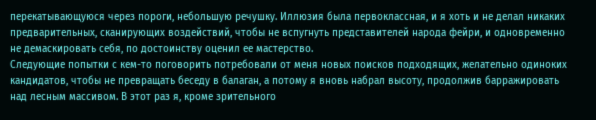перекатывающуюся через пороги, небольшую речушку. Иллюзия была первоклассная, и я хоть и не делал никаких предварительных, сканирующих воздействий, чтобы не вспугнуть представителей народа фейри, и одновременно не демаскировать себя, по достоинству оценил ее мастерство.
Следующие попытки с кем-то поговорить потребовали от меня новых поисков подходящих, желательно одиноких кандидатов, чтобы не превращать беседу в балаган, а потому я вновь набрал высоту, продолжив барражировать над лесным массивом. В этот раз я, кроме зрительного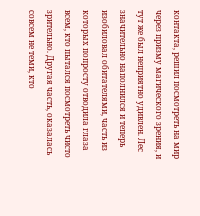контакта, решил посмотреть на мир через призму магического зрения, и тут же был неприятно удивлен. Лес значительно наполнился и теперь изобиловал обитателями, часть из которых попросту отводила глаза всем, кто пытался посмотреть чисто зрительно. Другая часть, оказалась совсем не теми, кто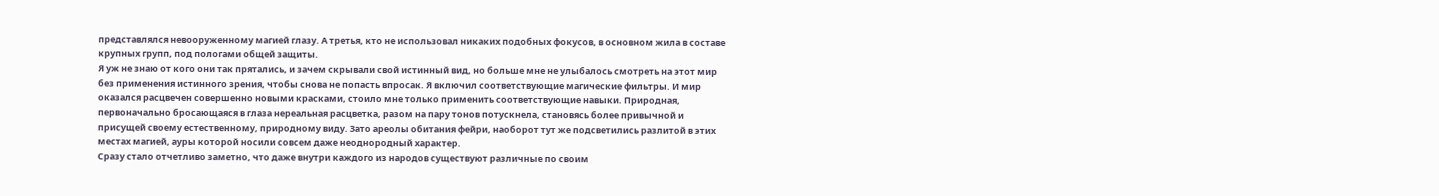представлялся невооруженному магией глазу. А третья, кто не использовал никаких подобных фокусов, в основном жила в составе крупных групп, под пологами общей защиты.
Я уж не знаю от кого они так прятались, и зачем скрывали свой истинный вид, но больше мне не улыбалось смотреть на этот мир без применения истинного зрения, чтобы снова не попасть впросак. Я включил соответствующие магические фильтры. И мир оказался расцвечен совершенно новыми красками, стоило мне только применить соответствующие навыки. Природная, первоначально бросающаяся в глаза нереальная расцветка, разом на пару тонов потускнела, становясь более привычной и присущей своему естественному, природному виду. Зато ареолы обитания фейри, наоборот тут же подсветились разлитой в этих местах магией, ауры которой носили совсем даже неоднородный характер.
Сразу стало отчетливо заметно, что даже внутри каждого из народов существуют различные по своим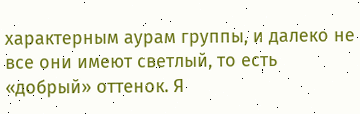характерным аурам группы, и далеко не все они имеют светлый, то есть «добрый» оттенок. Я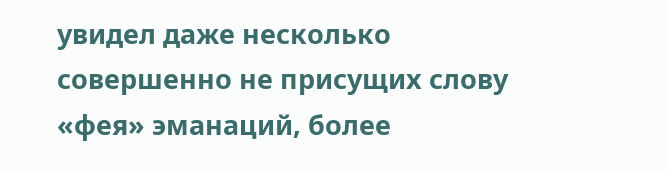увидел даже несколько совершенно не присущих слову «фея» эманаций, более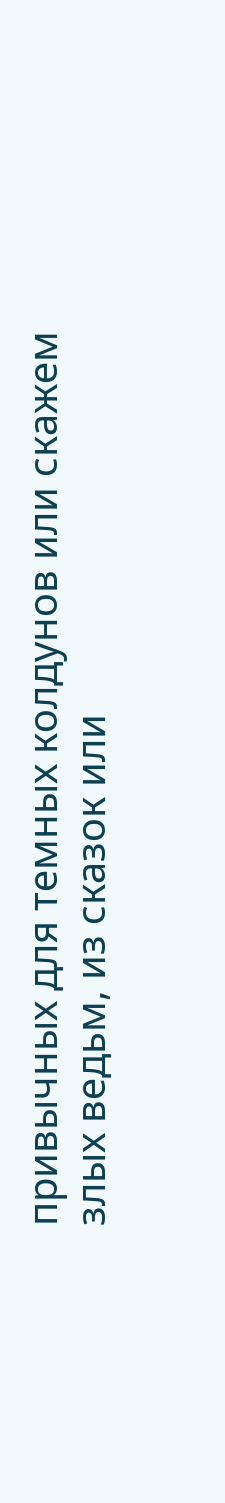привычных для темных колдунов или скажем злых ведьм, из сказок или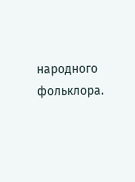народного фольклора.